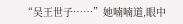“吴王世子……”她喃喃道,眼中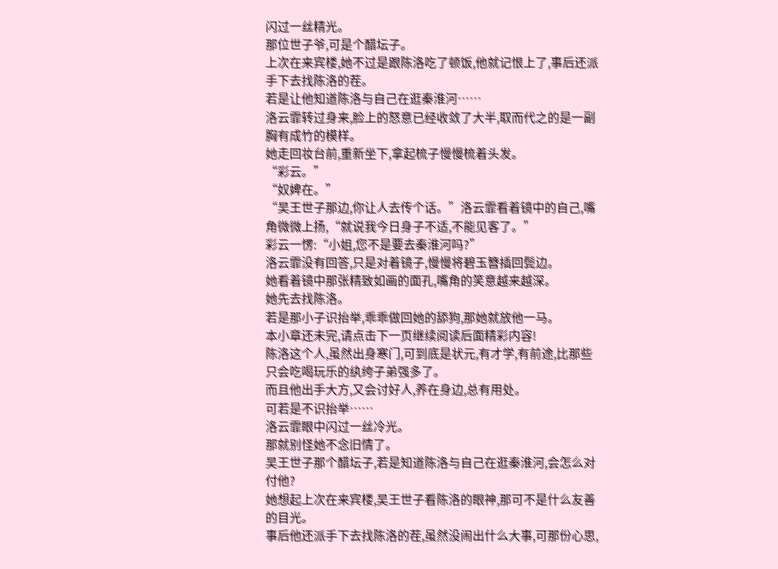闪过一丝精光。
那位世子爷,可是个醋坛子。
上次在来宾楼,她不过是跟陈洛吃了顿饭,他就记恨上了,事后还派手下去找陈洛的茬。
若是让他知道陈洛与自己在逛秦淮河……
洛云霏转过身来,脸上的怒意已经收敛了大半,取而代之的是一副胸有成竹的模样。
她走回妆台前,重新坐下,拿起梳子慢慢梳着头发。
“彩云。”
“奴婢在。”
“吴王世子那边,你让人去传个话。”洛云霏看着镜中的自己,嘴角微微上扬,“就说我今日身子不适,不能见客了。”
彩云一愣:“小姐,您不是要去秦淮河吗?”
洛云霏没有回答,只是对着镜子,慢慢将碧玉簪插回鬓边。
她看着镜中那张精致如画的面孔,嘴角的笑意越来越深。
她先去找陈洛。
若是那小子识抬举,乖乖做回她的舔狗,那她就放他一马。
本小章还未完,请点击下一页继续阅读后面精彩内容!
陈洛这个人,虽然出身寒门,可到底是状元,有才学,有前途,比那些只会吃喝玩乐的纨绔子弟强多了。
而且他出手大方,又会讨好人,养在身边,总有用处。
可若是不识抬举……
洛云霏眼中闪过一丝冷光。
那就别怪她不念旧情了。
吴王世子那个醋坛子,若是知道陈洛与自己在逛秦淮河,会怎么对付他?
她想起上次在来宾楼,吴王世子看陈洛的眼神,那可不是什么友善的目光。
事后他还派手下去找陈洛的茬,虽然没闹出什么大事,可那份心思,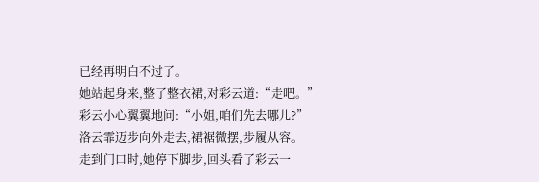已经再明白不过了。
她站起身来,整了整衣裙,对彩云道:“走吧。”
彩云小心翼翼地问:“小姐,咱们先去哪儿?”
洛云霏迈步向外走去,裙裾微摆,步履从容。
走到门口时,她停下脚步,回头看了彩云一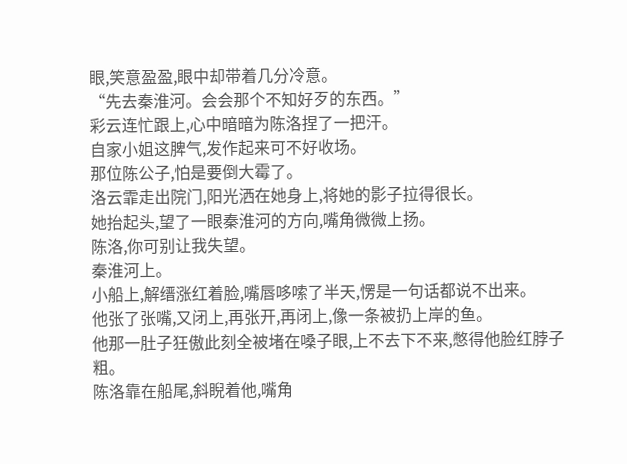眼,笑意盈盈,眼中却带着几分冷意。
“先去秦淮河。会会那个不知好歹的东西。”
彩云连忙跟上,心中暗暗为陈洛捏了一把汗。
自家小姐这脾气,发作起来可不好收场。
那位陈公子,怕是要倒大霉了。
洛云霏走出院门,阳光洒在她身上,将她的影子拉得很长。
她抬起头,望了一眼秦淮河的方向,嘴角微微上扬。
陈洛,你可别让我失望。
秦淮河上。
小船上,解缙涨红着脸,嘴唇哆嗦了半天,愣是一句话都说不出来。
他张了张嘴,又闭上,再张开,再闭上,像一条被扔上岸的鱼。
他那一肚子狂傲此刻全被堵在嗓子眼,上不去下不来,憋得他脸红脖子粗。
陈洛靠在船尾,斜睨着他,嘴角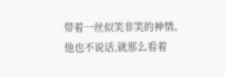带着一丝似笑非笑的神情。
他也不说话,就那么看着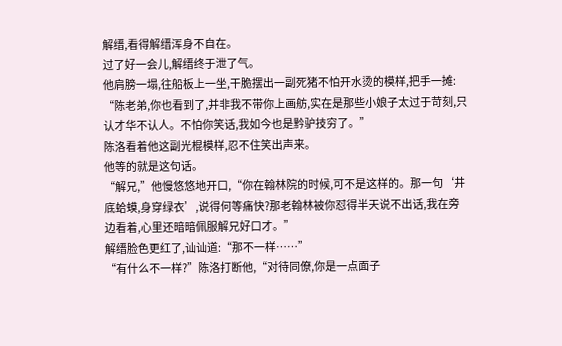解缙,看得解缙浑身不自在。
过了好一会儿,解缙终于泄了气。
他肩膀一塌,往船板上一坐,干脆摆出一副死猪不怕开水烫的模样,把手一摊:
“陈老弟,你也看到了,并非我不带你上画舫,实在是那些小娘子太过于苛刻,只认才华不认人。不怕你笑话,我如今也是黔驴技穷了。”
陈洛看着他这副光棍模样,忍不住笑出声来。
他等的就是这句话。
“解兄,”他慢悠悠地开口,“你在翰林院的时候,可不是这样的。那一句‘井底蛤蟆,身穿绿衣’,说得何等痛快?那老翰林被你怼得半天说不出话,我在旁边看着,心里还暗暗佩服解兄好口才。”
解缙脸色更红了,讪讪道:“那不一样……”
“有什么不一样?”陈洛打断他,“对待同僚,你是一点面子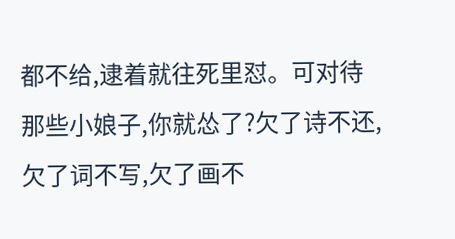都不给,逮着就往死里怼。可对待那些小娘子,你就怂了?欠了诗不还,欠了词不写,欠了画不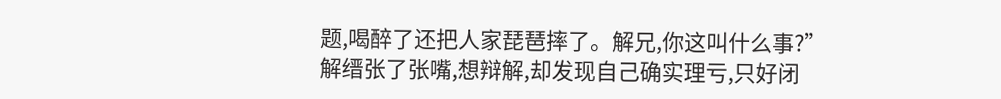题,喝醉了还把人家琵琶摔了。解兄,你这叫什么事?”
解缙张了张嘴,想辩解,却发现自己确实理亏,只好闭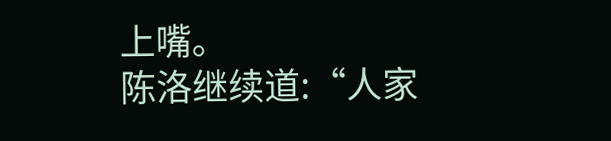上嘴。
陈洛继续道:“人家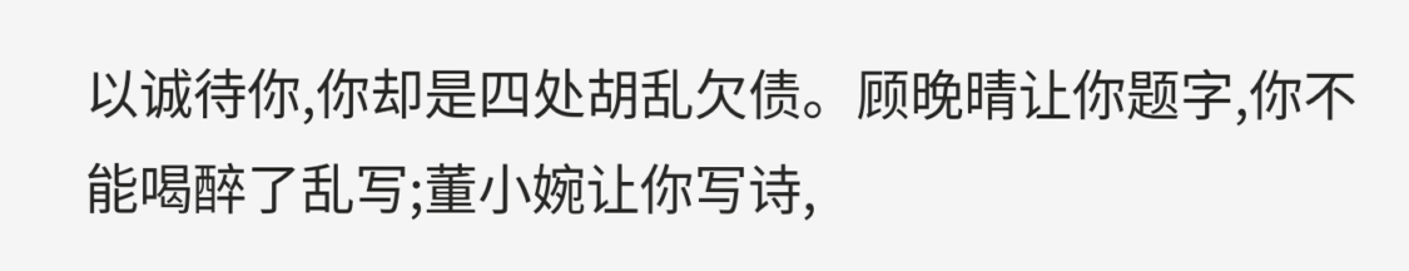以诚待你,你却是四处胡乱欠债。顾晚晴让你题字,你不能喝醉了乱写;董小婉让你写诗,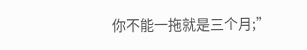你不能一拖就是三个月;”